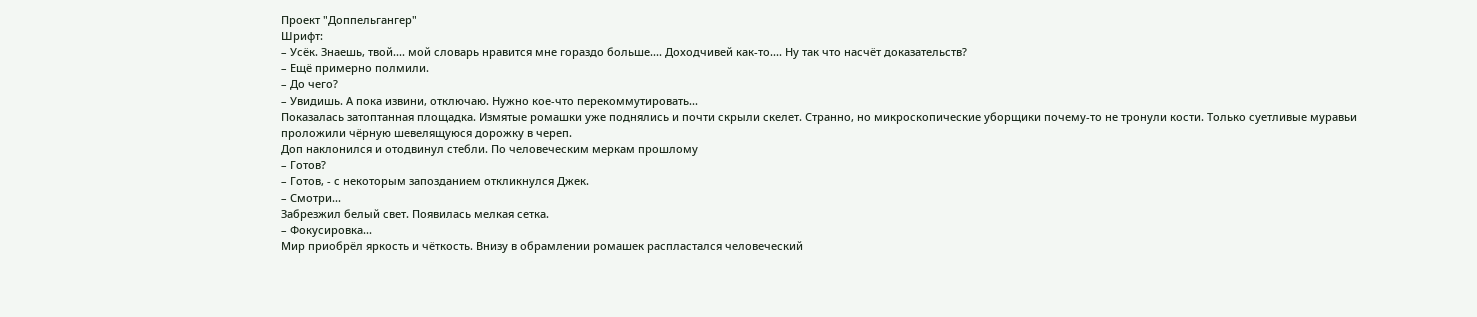Проект "Доппельгангер"
Шрифт:
– Усёк. Знаешь, твой.... мой словарь нравится мне гораздо больше.... Доходчивей как-то.... Ну так что насчёт доказательств?
– Ещё примерно полмили.
– До чего?
– Увидишь. А пока извини, отключаю. Нужно кое-что перекоммутировать...
Показалась затоптанная площадка. Измятые ромашки уже поднялись и почти скрыли скелет. Странно, но микроскопические уборщики почему-то не тронули кости. Только суетливые муравьи проложили чёрную шевелящуюся дорожку в череп.
Доп наклонился и отодвинул стебли. По человеческим меркам прошлому
– Готов?
– Готов, - с некоторым запозданием откликнулся Джек.
– Смотри...
Забрезжил белый свет. Появилась мелкая сетка.
– Фокусировка...
Мир приобрёл яркость и чёткость. Внизу в обрамлении ромашек распластался человеческий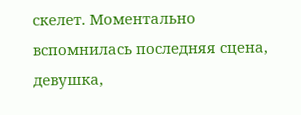скелет. Моментально вспомнилась последняя сцена, девушка,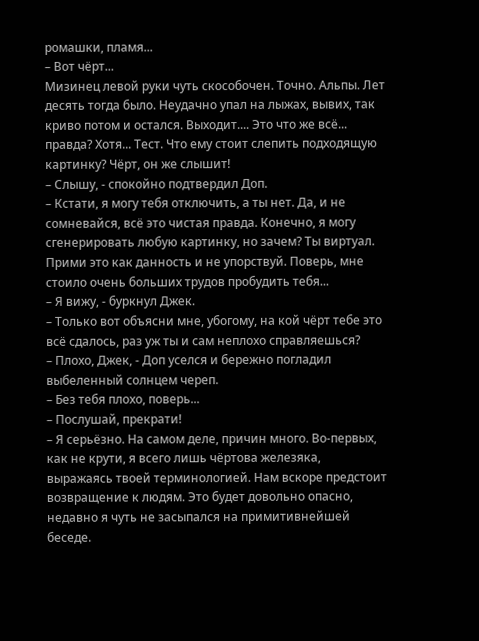ромашки, пламя...
– Вот чёрт...
Мизинец левой руки чуть скособочен. Точно. Альпы. Лет десять тогда было. Неудачно упал на лыжах, вывих, так криво потом и остался. Выходит.... Это что же всё... правда? Хотя... Тест. Что ему стоит слепить подходящую картинку? Чёрт, он же слышит!
– Слышу, - спокойно подтвердил Доп.
– Кстати, я могу тебя отключить, а ты нет. Да, и не сомневайся, всё это чистая правда. Конечно, я могу сгенерировать любую картинку, но зачем? Ты виртуал. Прими это как данность и не упорствуй. Поверь, мне стоило очень больших трудов пробудить тебя...
– Я вижу, - буркнул Джек.
– Только вот объясни мне, убогому, на кой чёрт тебе это всё сдалось, раз уж ты и сам неплохо справляешься?
– Плохо, Джек, - Доп уселся и бережно погладил выбеленный солнцем череп.
– Без тебя плохо, поверь...
– Послушай, прекрати!
– Я серьёзно. На самом деле, причин много. Во-первых, как не крути, я всего лишь чёртова железяка, выражаясь твоей терминологией. Нам вскоре предстоит возвращение к людям. Это будет довольно опасно, недавно я чуть не засыпался на примитивнейшей беседе.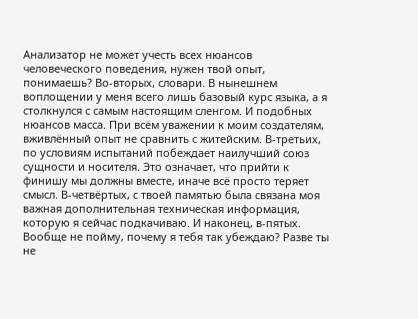Анализатор не может учесть всех нюансов человеческого поведения, нужен твой опыт, понимаешь? Во-вторых, словари. В нынешнем воплощении у меня всего лишь базовый курс языка, а я столкнулся с самым настоящим сленгом. И подобных нюансов масса. При всём уважении к моим создателям, вживлённый опыт не сравнить с житейским. В-третьих, по условиям испытаний побеждает наилучший союз сущности и носителя. Это означает, что прийти к финишу мы должны вместе, иначе всё просто теряет смысл. В-четвёртых, с твоей памятью была связана моя важная дополнительная техническая информация, которую я сейчас подкачиваю. И наконец, в-пятых. Вообще не пойму, почему я тебя так убеждаю? Разве ты не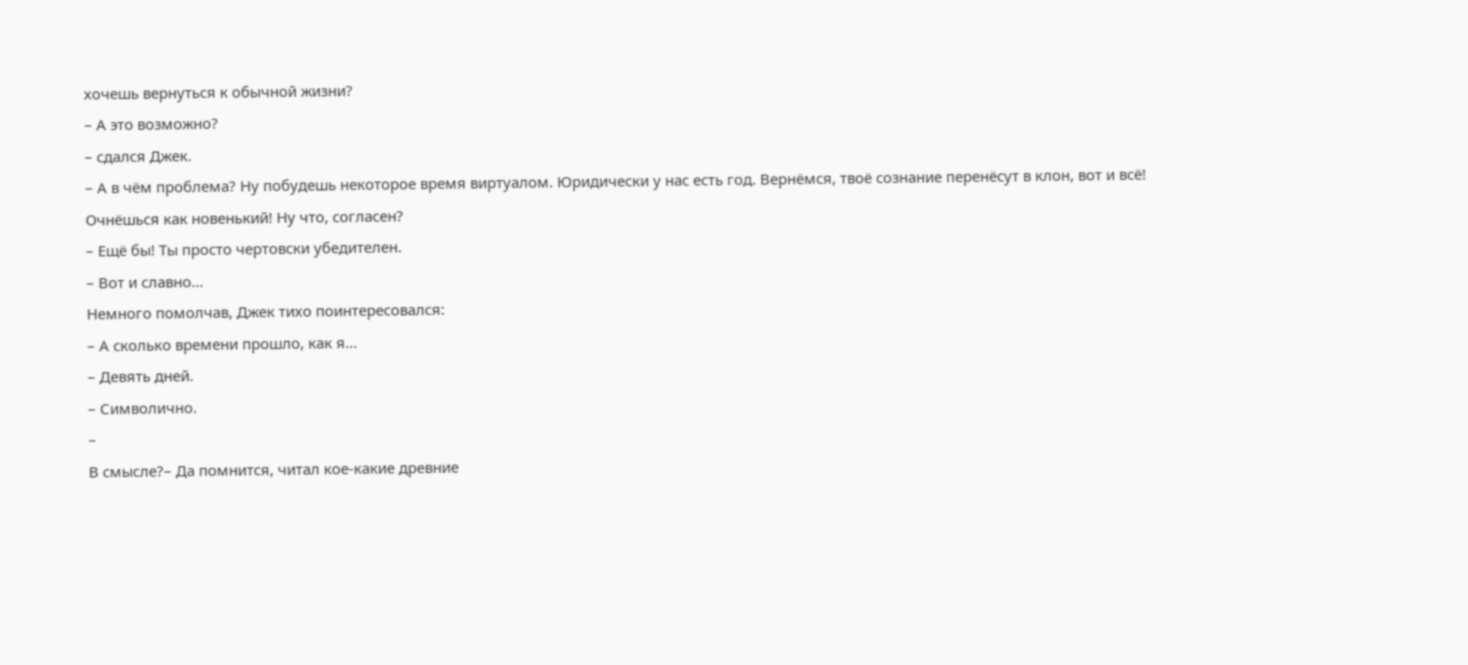хочешь вернуться к обычной жизни?
– А это возможно?
– сдался Джек.
– А в чём проблема? Ну побудешь некоторое время виртуалом. Юридически у нас есть год. Вернёмся, твоё сознание перенёсут в клон, вот и всё! Очнёшься как новенький! Ну что, согласен?
– Ещё бы! Ты просто чертовски убедителен.
– Вот и славно...
Немного помолчав, Джек тихо поинтересовался:
– А сколько времени прошло, как я...
– Девять дней.
– Символично.
–
В смысле?– Да помнится, читал кое-какие древние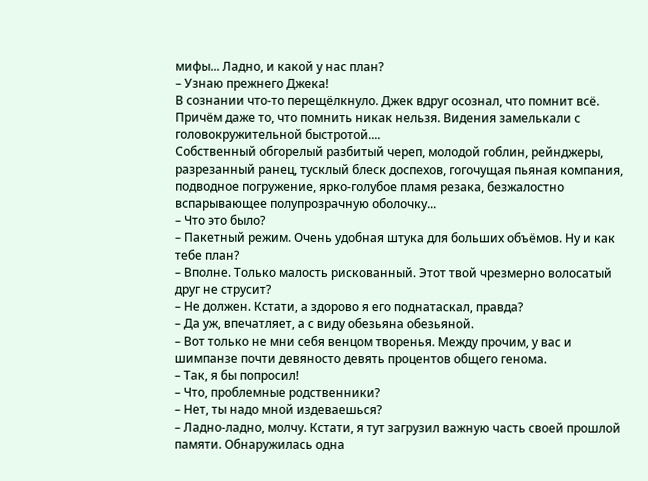мифы... Ладно, и какой у нас план?
– Узнаю прежнего Джека!
В сознании что-то перещёлкнуло. Джек вдруг осознал, что помнит всё. Причём даже то, что помнить никак нельзя. Видения замелькали с головокружительной быстротой....
Собственный обгорелый разбитый череп, молодой гоблин, рейнджеры, разрезанный ранец, тусклый блеск доспехов, гогочущая пьяная компания, подводное погружение, ярко-голубое пламя резака, безжалостно вспарывающее полупрозрачную оболочку...
– Что это было?
– Пакетный режим. Очень удобная штука для больших объёмов. Ну и как тебе план?
– Вполне. Только малость рискованный. Этот твой чрезмерно волосатый друг не струсит?
– Не должен. Кстати, а здорово я его поднатаскал, правда?
– Да уж, впечатляет, а с виду обезьяна обезьяной.
– Вот только не мни себя венцом творенья. Между прочим, у вас и шимпанзе почти девяносто девять процентов общего генома.
– Так, я бы попросил!
– Что, проблемные родственники?
– Нет, ты надо мной издеваешься?
– Ладно-ладно, молчу. Кстати, я тут загрузил важную часть своей прошлой памяти. Обнаружилась одна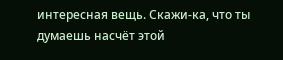интересная вещь. Скажи-ка, что ты думаешь насчёт этой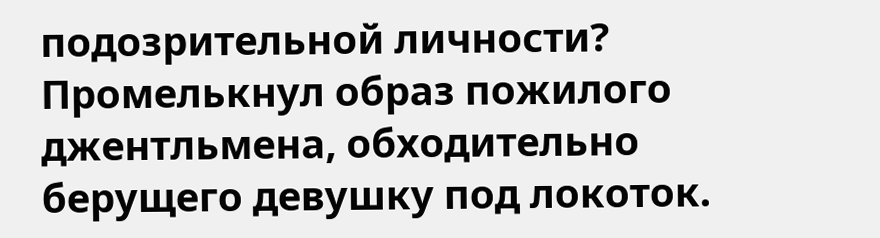подозрительной личности?
Промелькнул образ пожилого джентльмена, обходительно берущего девушку под локоток.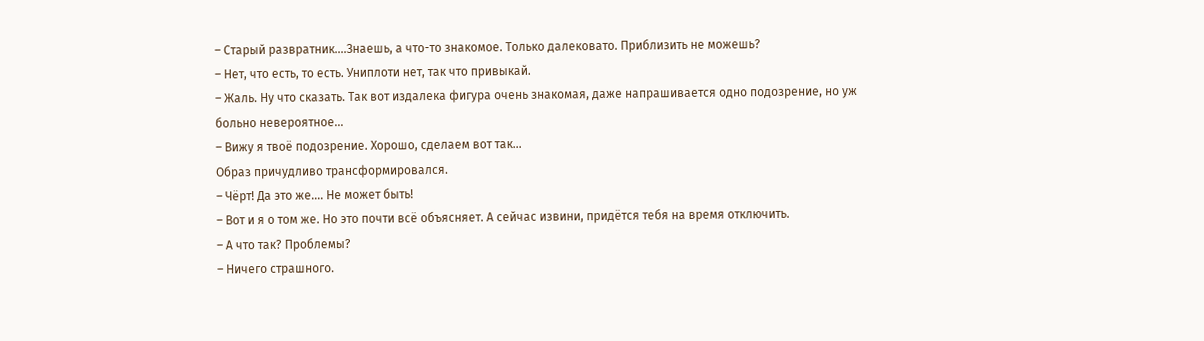– Старый развратник....Знаешь, а что-то знакомое. Только далековато. Приблизить не можешь?
– Нет, что есть, то есть. Униплоти нет, так что привыкай.
– Жаль. Ну что сказать. Так вот издалека фигура очень знакомая, даже напрашивается одно подозрение, но уж больно невероятное...
– Вижу я твоё подозрение. Хорошо, сделаем вот так...
Образ причудливо трансформировался.
– Чёрт! Да это же.... Не может быть!
– Вот и я о том же. Но это почти всё объясняет. А сейчас извини, придётся тебя на время отключить.
– А что так? Проблемы?
– Ничего страшного.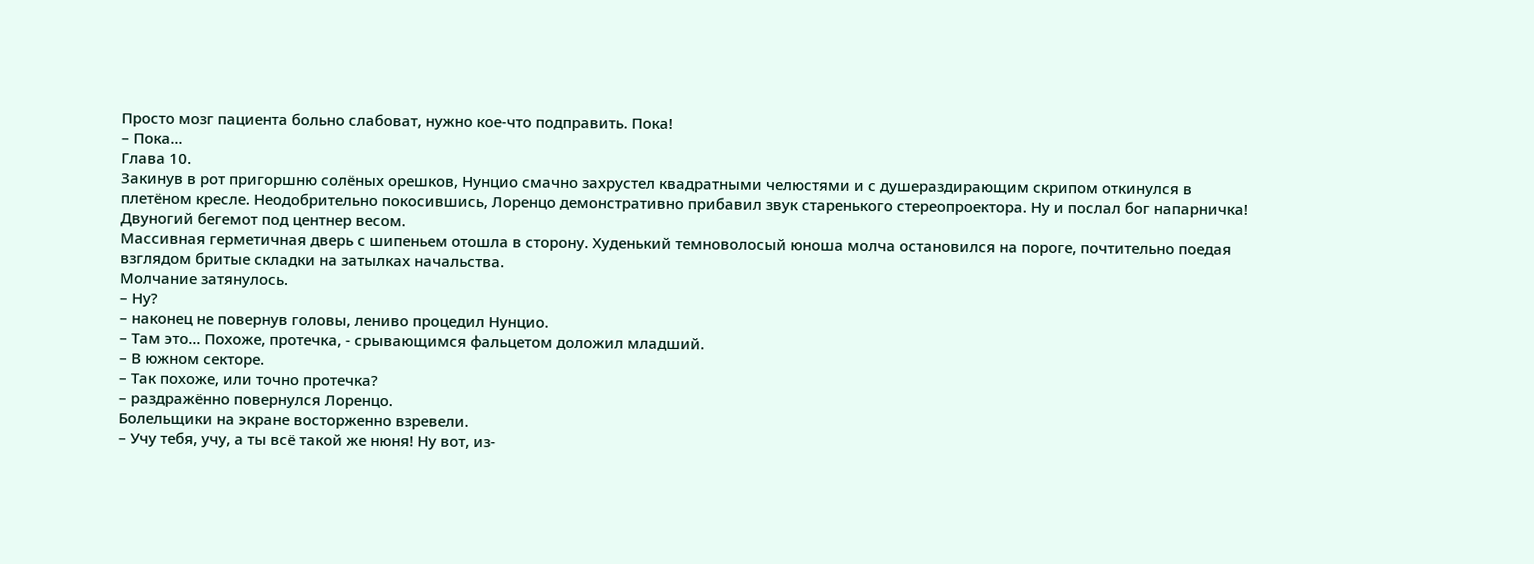Просто мозг пациента больно слабоват, нужно кое-что подправить. Пока!
– Пока...
Глава 10.
Закинув в рот пригоршню солёных орешков, Нунцио смачно захрустел квадратными челюстями и с душераздирающим скрипом откинулся в плетёном кресле. Неодобрительно покосившись, Лоренцо демонстративно прибавил звук старенького стереопроектора. Ну и послал бог напарничка! Двуногий бегемот под центнер весом.
Массивная герметичная дверь с шипеньем отошла в сторону. Худенький темноволосый юноша молча остановился на пороге, почтительно поедая взглядом бритые складки на затылках начальства.
Молчание затянулось.
– Ну?
– наконец не повернув головы, лениво процедил Нунцио.
– Там это... Похоже, протечка, - срывающимся фальцетом доложил младший.
– В южном секторе.
– Так похоже, или точно протечка?
– раздражённо повернулся Лоренцо.
Болельщики на экране восторженно взревели.
– Учу тебя, учу, а ты всё такой же нюня! Ну вот, из-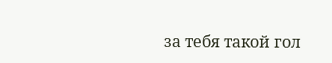за тебя такой гол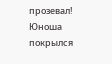прозевал!
Юноша покрылся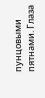пунцовыми пятнами. Глаза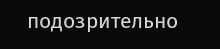подозрительно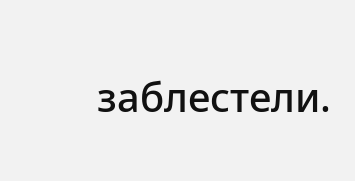заблестели.